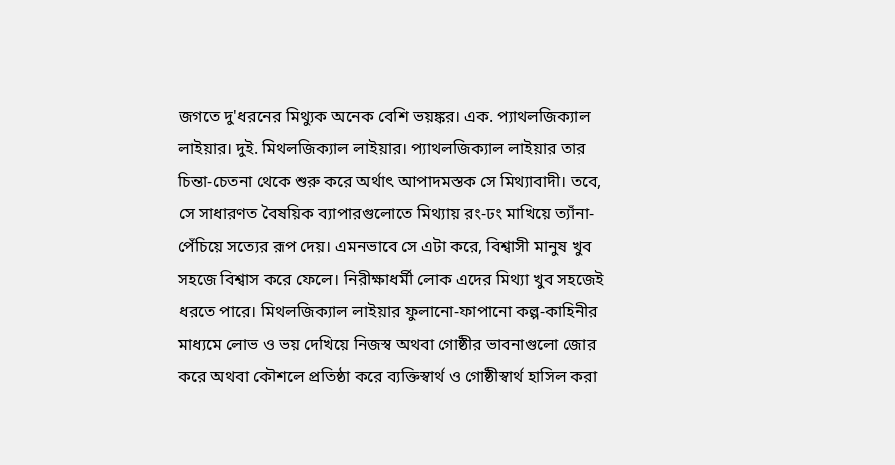জগতে দু'ধরনের মিথ্যুক অনেক বেশি ভয়ঙ্কর। এক. প্যাথলজিক্যাল লাইয়ার। দুই. মিথলজিক্যাল লাইয়ার। প্যাথলজিক্যাল লাইয়ার তার চিন্তা-চেতনা থেকে শুরু করে অর্থাৎ আপাদমস্তক সে মিথ্যাবাদী। তবে, সে সাধারণত বৈষয়িক ব্যাপারগুলোতে মিথ্যায় রং-ঢং মাখিয়ে ত্যাঁনা-পেঁচিয়ে সত্যের রূপ দেয়। এমনভাবে সে এটা করে, বিশ্বাসী মানুষ খুব সহজে বিশ্বাস করে ফেলে। নিরীক্ষাধর্মী লোক এদের মিথ্যা খুব সহজেই ধরতে পারে। মিথলজিক্যাল লাইয়ার ফুলানো-ফাপানো কল্প-কাহিনীর মাধ্যমে লোভ ও ভয় দেখিয়ে নিজস্ব অথবা গোষ্ঠীর ভাবনাগুলো জোর করে অথবা কৌশলে প্রতিষ্ঠা করে ব্যক্তিস্বার্থ ও গোষ্ঠীস্বার্থ হাসিল করা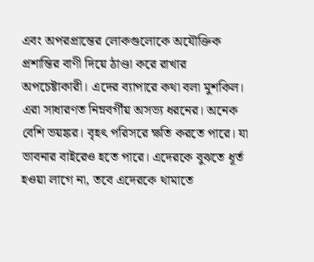এবং অপরপ্রান্তের লোকগুলোকে অযৌক্তিক প্রশান্তির বাণী দিয়ে ঠাণ্ডা করে রাখার অপচেষ্টাকারী। এদের ব্যাপারে কথা বলা মুশকিল। এরা সাধারণত নিম্নবর্গীয় অসভ্য ধরনের। অনেক বেশি ভয়ঙ্কর। বৃহৎ পরিসরে ক্ষতি করতে পারে। যা ভাবনার বাইরেও হতে পারে। এদেরকে বুঝতে ধূর্ত হওয়া লাগে না, তবে এদেরকে থামাতে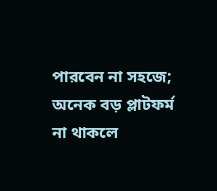পারবেন না সহজে; অনেক বড় প্লাটফর্ম না থাকলে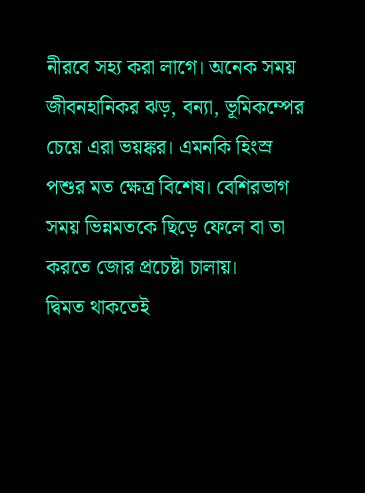নীরবে সহ্য করা লাগে। অনেক সময় জীবনহানিকর ঝড়, বন্যা, ভূমিকম্পের চেয়ে এরা ভয়ঙ্কর। এমনকি হিংস্র পশুর মত ক্ষেত্র বিশেষ। বেশিরভাগ সময় ভিন্নমতকে ছিড়ে ফেলে বা তা করতে জোর প্রচেষ্টা চালায়।
দ্বিমত থাকতেই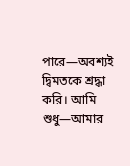পারে—অবশ্যই দ্বিমতকে শ্রদ্ধা করি। আমি শুধু—আমার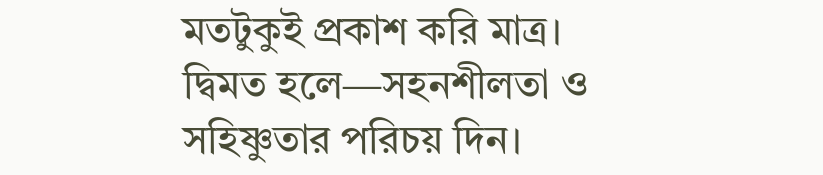মতটুকুই প্রকাশ করি মাত্র। দ্বিমত হলে—সহনশীলতা ও সহিষ্ণুতার পরিচয় দিন।